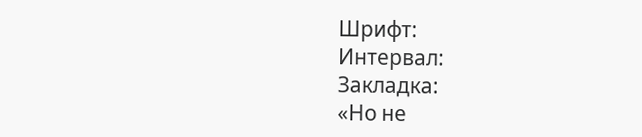Шрифт:
Интервал:
Закладка:
«Но не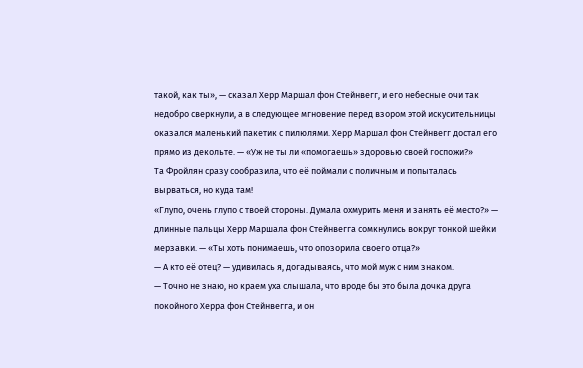такой, как ты», — сказал Херр Маршал фон Стейнвегг, и его небесные очи так недобро сверкнули, а в следующее мгновение перед взором этой искусительницы оказался маленький пакетик с пилюлями. Херр Маршал фон Стейнвегг достал его прямо из декольте. — «Уж не ты ли «помогаешь» здоровью своей госпожи?»
Та Фройлян сразу сообразила, что её поймали с поличным и попыталась вырваться, но куда там!
«Глупо, очень глупо с твоей стороны. Думала охмурить меня и занять её место?» — длинные пальцы Херр Маршала фон Стейнвегга сомкнулись вокруг тонкой шейки мерзавки. — «Ты хоть понимаешь, что опозорила своего отца?»
— А кто её отец? — удивилась я, догадываясь, что мой муж с ним знаком.
— Точно не знаю, но краем уха слышала, что вроде бы это была дочка друга покойного Херра фон Стейнвегга, и он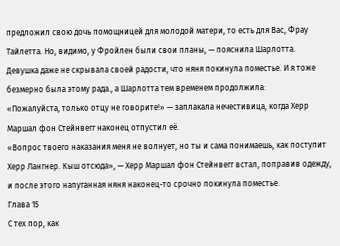предложил свою дочь помощницей для молодой матери, то есть для Вас, Фрау Тайлетта. Но, видимо, у Фройлен были свои планы, — пояснила Шарлотта.
Девушка даже не скрывала своей радости, что няня покинула поместье. И я тоже безмерно была этому рада., а Шарлотта тем временем продолжила:
«Пожалуйста, только отцу не говорите!» — заплакала нечестивица, когда Херр Маршал фон Стейнвегг наконец отпустил её.
«Вопрос твоего наказания меня не волнует, но ты и сама понимаешь, как поступит Херр Лангнер. Кыш отсюда», — Херр Маршал фон Стейнвегг встал, поправив одежду, и после этого напуганная няня наконец-то срочно покинула поместье.
Глава 15
С тех пор, как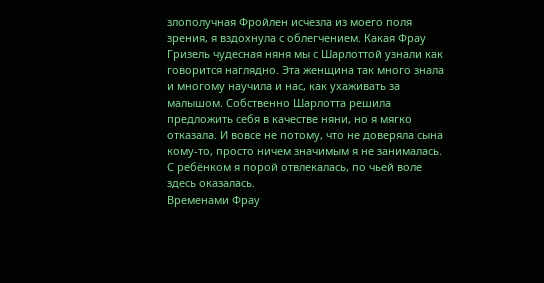злополучная Фройлен исчезла из моего поля зрения, я вздохнула с облегчением. Какая Фрау Гризель чудесная няня мы с Шарлоттой узнали как говорится наглядно. Эта женщина так много знала и многому научила и нас, как ухаживать за малышом. Собственно Шарлотта решила предложить себя в качестве няни, но я мягко отказала. И вовсе не потому, что не доверяла сына кому-то, просто ничем значимым я не занималась. С ребёнком я порой отвлекалась, по чьей воле здесь оказалась.
Временами Фрау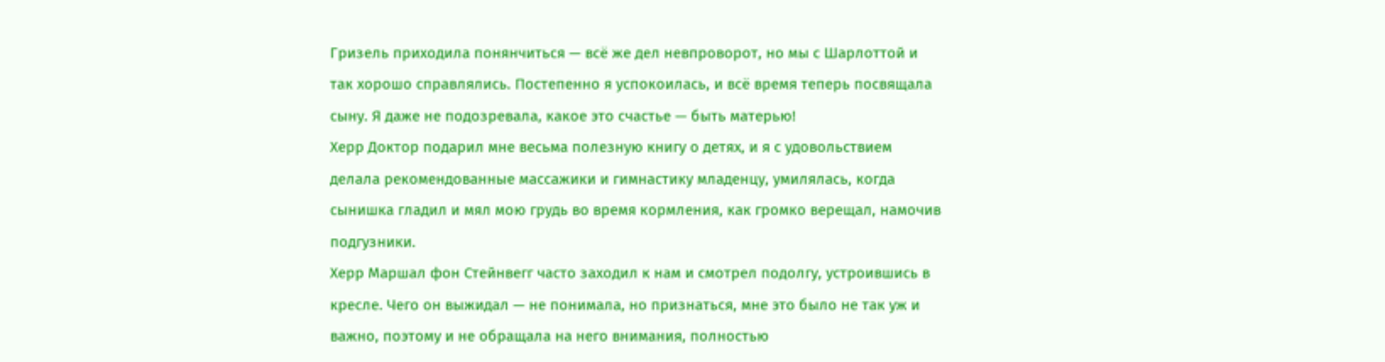Гризель приходила понянчиться — всё же дел невпроворот, но мы с Шарлоттой и так хорошо справлялись. Постепенно я успокоилась, и всё время теперь посвящала сыну. Я даже не подозревала, какое это счастье — быть матерью!
Херр Доктор подарил мне весьма полезную книгу о детях, и я с удовольствием делала рекомендованные массажики и гимнастику младенцу, умилялась, когда сынишка гладил и мял мою грудь во время кормления, как громко верещал, намочив подгузники.
Херр Маршал фон Стейнвегг часто заходил к нам и смотрел подолгу, устроившись в кресле. Чего он выжидал — не понимала, но признаться, мне это было не так уж и важно, поэтому и не обращала на него внимания, полностью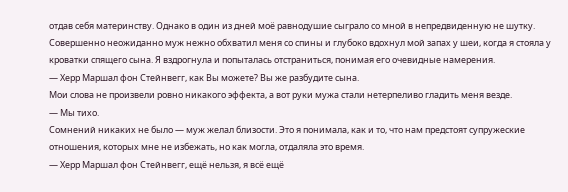отдав себя материнству. Однако в один из дней моё равнодушие сыграло со мной в непредвиденную не шутку.
Совершенно неожиданно муж нежно обхватил меня со спины и глубоко вдохнул мой запах у шеи, когда я стояла у кроватки спящего сына. Я вздрогнула и попыталась отстраниться, понимая его очевидные намерения.
— Херр Маршал фон Стейнвегг, как Вы можете? Вы же разбудите сына.
Мои слова не произвели ровно никакого эффекта, а вот руки мужа стали нетерпеливо гладить меня везде.
— Мы тихо.
Сомнений никаких не было — муж желал близости. Это я понимала, как и то, что нам предстоят супружеские отношения, которых мне не избежать, но как могла, отдаляла это время.
— Херр Маршал фон Стейнвегг, ещё нельзя, я всё ещё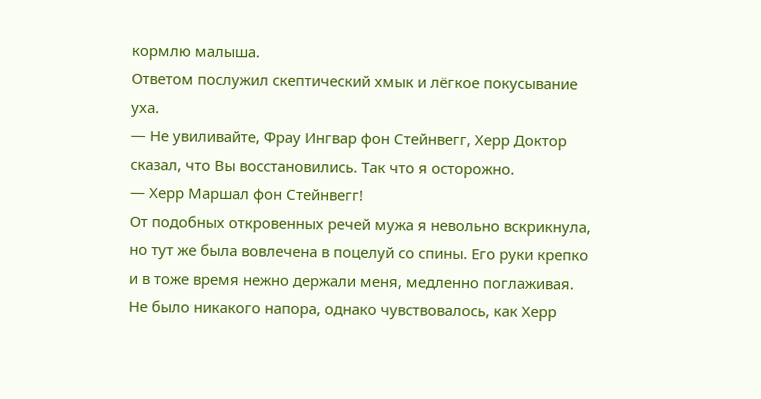кормлю малыша.
Ответом послужил скептический хмык и лёгкое покусывание уха.
— Не увиливайте, Фрау Ингвар фон Стейнвегг, Херр Доктор сказал, что Вы восстановились. Так что я осторожно.
— Херр Маршал фон Стейнвегг!
От подобных откровенных речей мужа я невольно вскрикнула, но тут же была вовлечена в поцелуй со спины. Его руки крепко и в тоже время нежно держали меня, медленно поглаживая. Не было никакого напора, однако чувствовалось, как Херр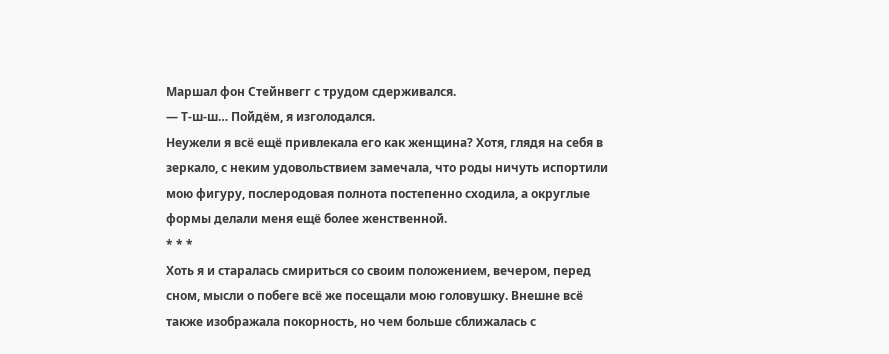Маршал фон Стейнвегг с трудом сдерживался.
— Т-ш-ш… Пойдём, я изголодался.
Неужели я всё ещё привлекала его как женщина? Хотя, глядя на себя в зеркало, с неким удовольствием замечала, что роды ничуть испортили мою фигуру, послеродовая полнота постепенно сходила, а округлые формы делали меня ещё более женственной.
* * *
Хоть я и старалась смириться со своим положением, вечером, перед сном, мысли о побеге всё же посещали мою головушку. Внешне всё также изображала покорность, но чем больше сближалась с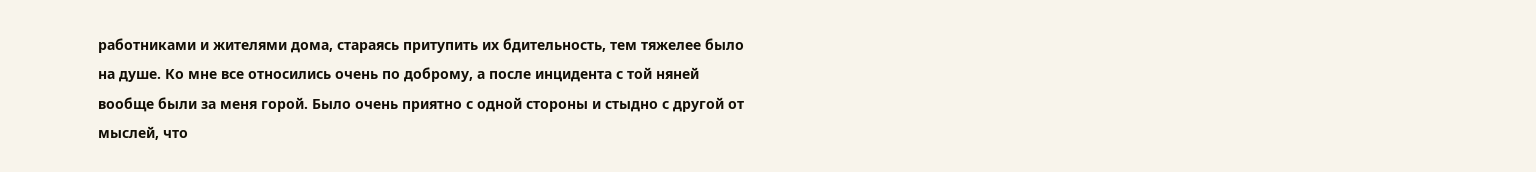работниками и жителями дома, стараясь притупить их бдительность, тем тяжелее было на душе. Ко мне все относились очень по доброму, а после инцидента с той няней вообще были за меня горой. Было очень приятно с одной стороны и стыдно с другой от мыслей, что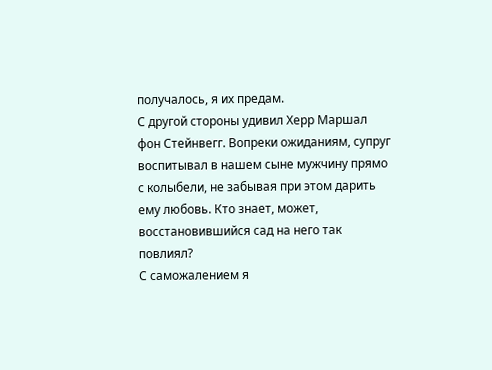получалось, я их предам.
С другой стороны удивил Херр Маршал фон Стейнвегг. Вопреки ожиданиям, супруг воспитывал в нашем сыне мужчину прямо с колыбели, не забывая при этом дарить ему любовь. Кто знает, может, восстановившийся сад на него так повлиял?
С саможалением я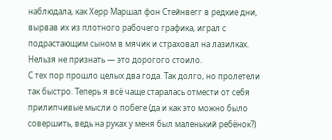наблюдала, как Херр Маршал фон Стейнвегг в редкие дни, вырвав их из плотного рабочего графика, играл с подрастающим сыном в мячик и страховал на лазилках.
Нельзя не признать — это дорогого стоило.
С тех пор прошло целых два года. Так долго, но пролетели так быстро. Теперь я всё чаще старалась отмести от себя прилипчивые мысли о побеге (да и как это можно было совершить, ведь на руках у меня был маленький ребёнок?)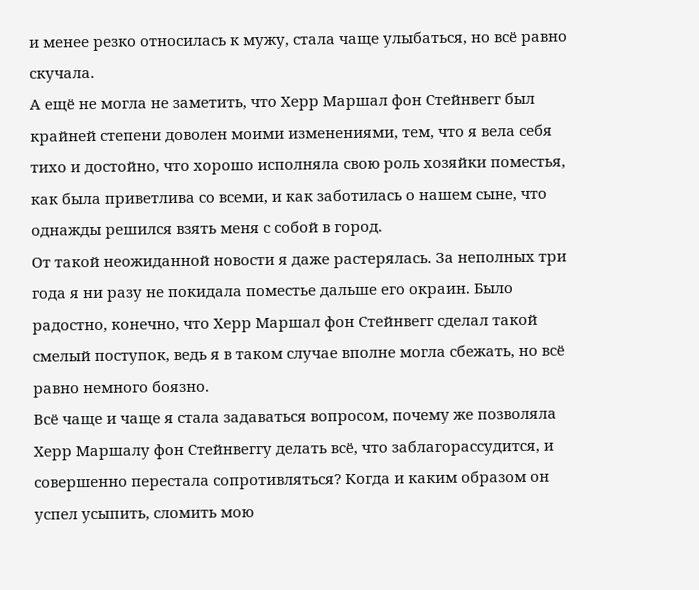и менее резко относилась к мужу, стала чаще улыбаться, но всё равно скучала.
А ещё не могла не заметить, что Херр Маршал фон Стейнвегг был крайней степени доволен моими изменениями, тем, что я вела себя тихо и достойно, что хорошо исполняла свою роль хозяйки поместья, как была приветлива со всеми, и как заботилась о нашем сыне, что однажды решился взять меня с собой в город.
От такой неожиданной новости я даже растерялась. За неполных три года я ни разу не покидала поместье дальше его окраин. Было радостно, конечно, что Херр Маршал фон Стейнвегг сделал такой смелый поступок, ведь я в таком случае вполне могла сбежать, но всё равно немного боязно.
Всё чаще и чаще я стала задаваться вопросом, почему же позволяла Херр Маршалу фон Стейнвеггу делать всё, что заблагорассудится, и совершенно перестала сопротивляться? Когда и каким образом он успел усыпить, сломить мою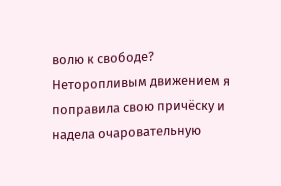волю к свободе?
Неторопливым движением я поправила свою причёску и надела очаровательную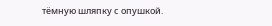тёмную шляпку с опушкой.